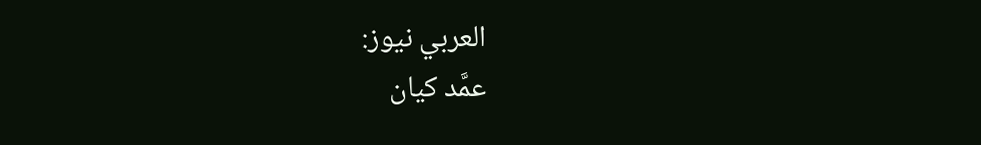العربي نيوز:
عمَّد كيان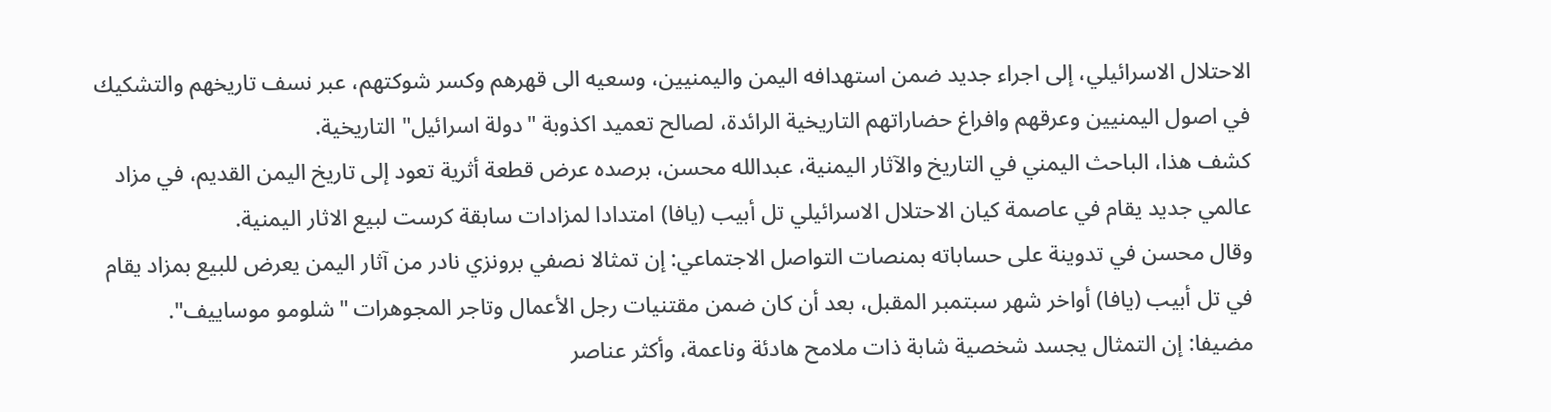الاحتلال الاسرائيلي، إلى اجراء جديد ضمن استهدافه اليمن واليمنيين، وسعيه الى قهرهم وكسر شوكتهم، عبر نسف تاريخهم والتشكيك في اصول اليمنيين وعرقهم وافراغ حضاراتهم التاريخية الرائدة، لصالح تعميد اكذوبة "دولة اسرائيل" التاريخية.
كشف هذا، الباحث اليمني في التاريخ والآثار اليمنية، عبدالله محسن، برصده عرض قطعة أثرية تعود إلى تاريخ اليمن القديم، في مزاد عالمي جديد يقام في عاصمة كيان الاحتلال الاسرائيلي تل أبيب (يافا) امتدادا لمزادات سابقة كرست لبيع الاثار اليمنية.
وقال محسن في تدوينة على حساباته بمنصات التواصل الاجتماعي: إن تمثالا نصفي برونزي نادر من آثار اليمن يعرض للبيع بمزاد يقام في تل أبيب (يافا) أواخر شهر سبتمبر المقبل، بعد أن كان ضمن مقتنيات رجل الأعمال وتاجر المجوهرات "شلومو موساييف".
مضيفا: إن التمثال يجسد شخصية شابة ذات ملامح هادئة وناعمة، وأكثر عناصر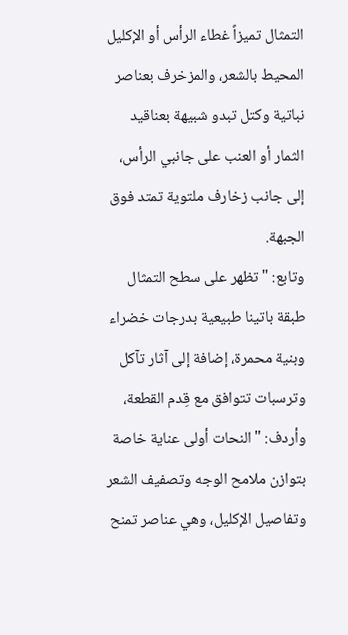التمثال تميزاً غطاء الرأس أو الإكليل المحيط بالشعر، والمزخرف بعناصر نباتية وكتل تبدو شبيهة بعناقيد الثمار أو العنب على جانبي الرأس، إلى جانب زخارف ملتوية تمتد فوق الجبهة.
وتابع: "تظهر على سطح التمثال طبقة باتينا طبيعية بدرجات خضراء وبنية محمرة، إضافة إلى آثار تآكل وترسبات تتوافق مع قِدم القطعة، وأردف: "النحات أولى عناية خاصة بتوازن ملامح الوجه وتصفيف الشعر وتفاصيل الإكليل، وهي عناصر تمنح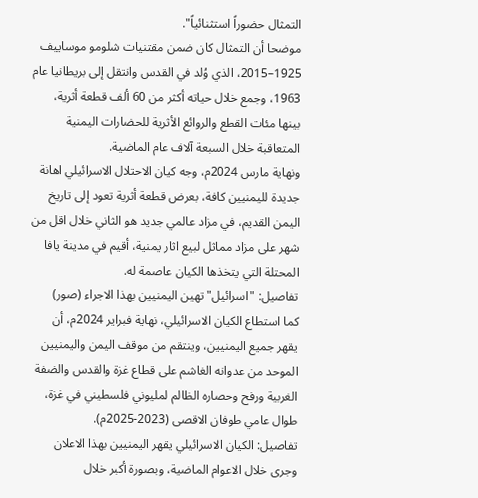التمثال حضوراً استثنائياً".
موضحا أن التمثال كان ضمن مقتنيات شلومو موساييف 1925–2015، الذي وُلد في القدس وانتقل إلى بريطانيا عام 1963، وجمع خلال حياته أكثر من 60 ألف قطعة أثرية، بينها مئات القطع والروائع الأثرية للحضارات اليمنية المتعاقبة خلال السبعة آلاف عام الماضية.
ونهاية مارس 2024م، وجه كيان الاحتلال الاسرائيلي اهانة جديدة لليمنيين كافة، بعرض قطعة أثرية تعود إلى تاريخ اليمن القديم، في مزاد عالمي جديد هو الثاني خلال اقل من شهر على مزاد مماثل لبيع اثار يمنية، أقيم في مدينة يافا المحتلة التي يتخذها الكيان عاصمة له.
تفاصيل: "اسرائيل" تهين اليمنيين بهذا الاجراء (صور)
كما استطاع الكيان الاسرائيلي، نهاية فبراير 2024م، أن يقهر جميع اليمنيين، وينتقم من موقف اليمن واليمنيين الموحد من عدوانه الغاشم على قطاع غزة والقدس والضفة الغربية ورفح وحصاره الظالم لمليوني فلسطيني في غزة، طوال عامي طوفان الاقصى (2023-2025م).
تفاصيل: الكيان الاسرائيلي يقهر اليمنيين بهذا الاعلان
وجرى خلال الاعوام الماضية، وبصورة أكبر خلال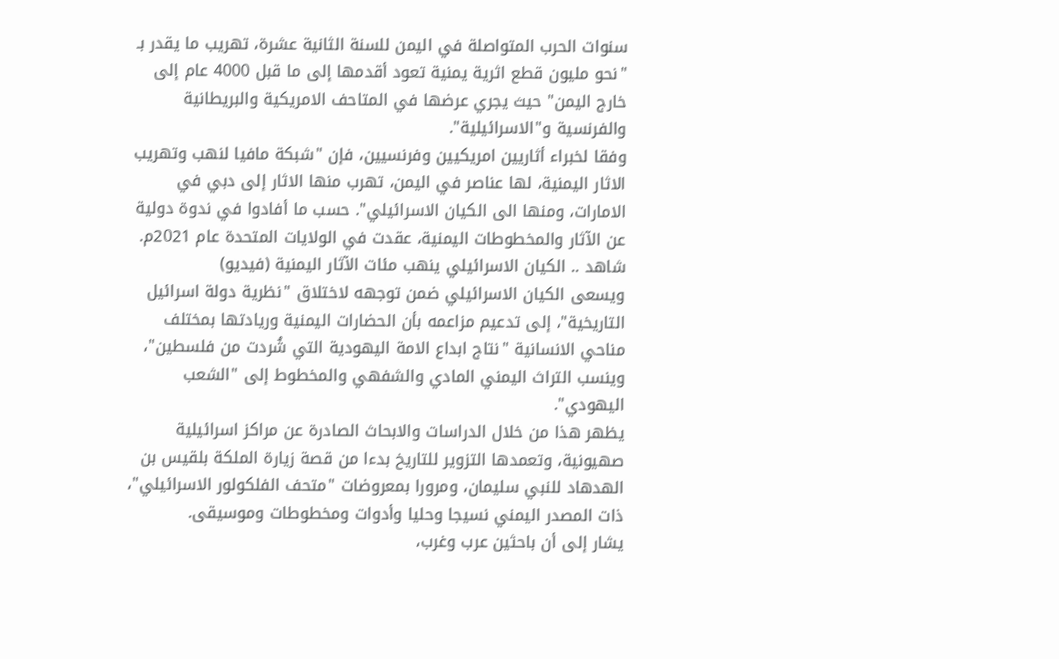سنوات الحرب المتواصلة في اليمن للسنة الثانية عشرة، تهريب ما يقدر بـ "نحو مليون قطع اثرية يمنية تعود أقدمها إلى ما قبل 4000 عام إلى خارج اليمن" حيث يجري عرضها في المتاحف الامريكية والبريطانية والفرنسية و"الاسرائيلية".
وفقا لخبراء أثاريين امريكيين وفرنسيين، فإن "شبكة مافيا لنهب وتهريب الاثار اليمنية، لها عناصر في اليمن، تهرب منها الاثار إلى دبي في الامارات، ومنها الى الكيان الاسرائيلي". حسب ما أفادوا في ندوة دولية عن الآثار والمخطوطات اليمنية، عقدت في الولايات المتحدة عام 2021م.
شاهد .. الكيان الاسرائيلي ينهب مئات الآثار اليمنية (فيديو)
ويسعى الكيان الاسرائيلي ضمن توجهه لاختلاق "نظرية دولة اسرائيل التاريخية"، إلى تدعيم مزاعمه بأن الحضارات اليمنية وريادتها بمختلف مناحي الانسانية "نتاج ابداع الامة اليهودية التي شُردت من فلسطين"، وينسب التراث اليمني المادي والشفهي والمخطوط إلى "الشعب اليهودي".
يظهر هذا من خلال الدراسات والابحاث الصادرة عن مراكز اسرائيلية صهيونية، وتعمدها التزوير للتاريخ بدءا من قصة زيارة الملكة بلقيس بن الهدهاد للنبي سليمان، ومرورا بمعروضات "متحف الفلكولور الاسرائيلي"، ذات المصدر اليمني نسيجا وحليا وأدوات ومخطوطات وموسيقى.
يشار إلى أن باحثين عرب وغرب،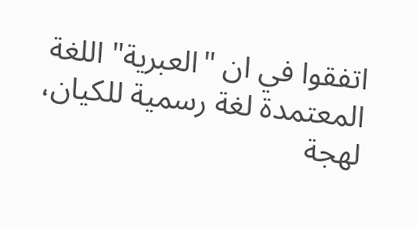اتفقوا في ان "العبرية" اللغة المعتمدة لغة رسمية للكيان، لهجة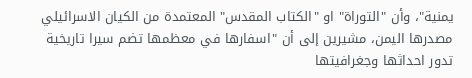يمنية"، وأن "التوراة" او "الكتاب المقدس" المعتمدة من الكيان الاسرائيلي مصدرها اليمن، مشيرين إلى أن "اسفارها في معظمها تضم سيرا تاريخية تدور احداثها وجغرافيتها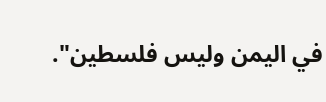في اليمن وليس فلسطين".